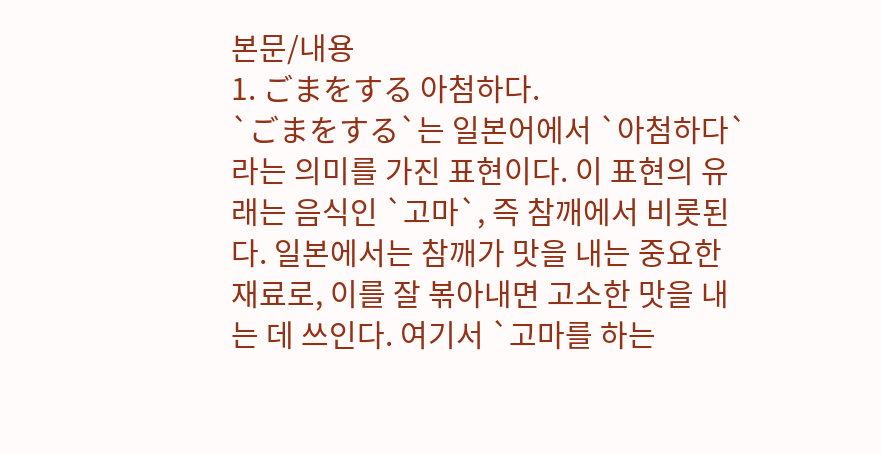본문/내용
1. ごまをする 아첨하다.
`ごまをする`는 일본어에서 `아첨하다`라는 의미를 가진 표현이다. 이 표현의 유래는 음식인 `고마`, 즉 참깨에서 비롯된다. 일본에서는 참깨가 맛을 내는 중요한 재료로, 이를 잘 볶아내면 고소한 맛을 내는 데 쓰인다. 여기서 `고마를 하는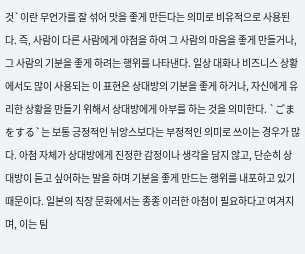것`이란 무언가를 잘 섞어 맛을 좋게 만든다는 의미로 비유적으로 사용된다. 즉, 사람이 다른 사람에게 아첨을 하여 그 사람의 마음을 좋게 만들거나, 그 사람의 기분을 좋게 하려는 행위를 나타낸다. 일상 대화나 비즈니스 상황에서도 많이 사용되는 이 표현은 상대방의 기분을 좋게 하거나, 자신에게 유리한 상황을 만들기 위해서 상대방에게 아부를 하는 것을 의미한다. `ごまをする`는 보통 긍정적인 뉘앙스보다는 부정적인 의미로 쓰이는 경우가 많다. 아첨 자체가 상대방에게 진정한 감정이나 생각을 담지 않고, 단순히 상대방이 듣고 싶어하는 말을 하며 기분을 좋게 만드는 행위를 내포하고 있기 때문이다. 일본의 직장 문화에서는 종종 이러한 아첨이 필요하다고 여겨지며, 이는 팀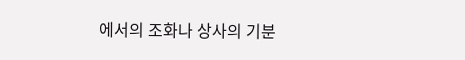에서의 조화나 상사의 기분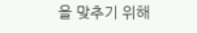을 맞추기 위해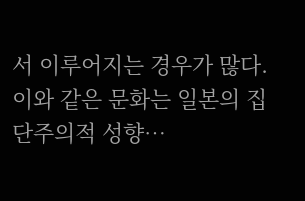서 이루어지는 경우가 많다. 이와 같은 문화는 일본의 집단주의적 성향…